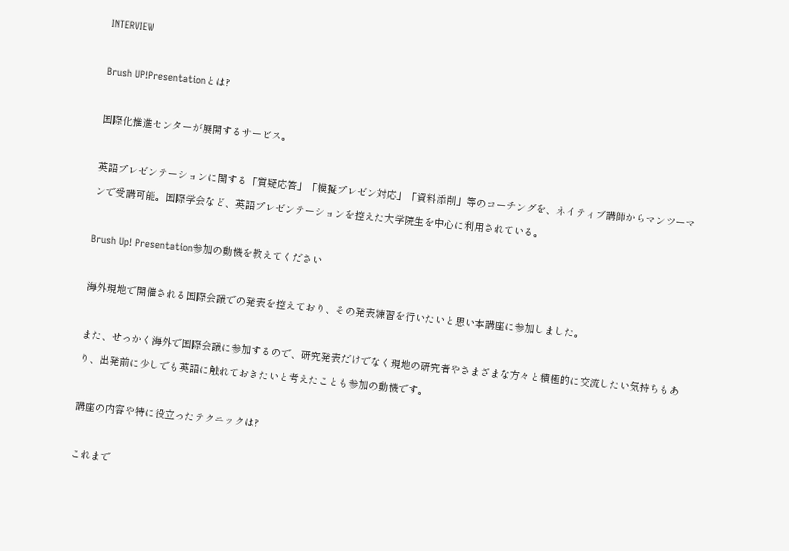INTERVIEW

Brush UP!Presentationとは?

国際化推進センターが展開するサービス。

英語プレゼンテーションに関する「質疑応答」「模擬プレゼン対応」「資料添削」等のコーチングを、ネイティブ講師からマンツーマンで受講可能。国際学会など、英語プレゼンテーションを控えた大学院生を中心に利用されている。

Brush Up! Presentation参加の動機を教えてください

海外現地で開催される国際会議での発表を控えており、その発表練習を行いたいと思い本講座に参加しました。

また、せっかく海外で国際会議に参加するので、研究発表だけでなく現地の研究者やさまざまな方々と積極的に交流したい気持ちもあり、出発前に少しでも英語に触れておきたいと考えたことも参加の動機です。

講座の内容や特に役立ったテクニックは?

これまで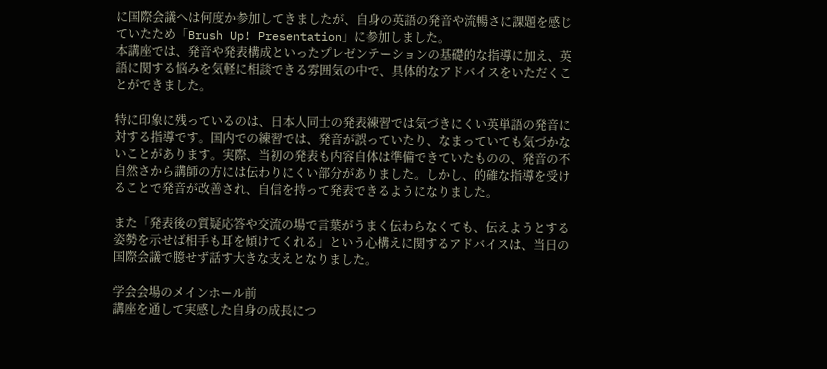に国際会議へは何度か参加してきましたが、自身の英語の発音や流暢さに課題を感じていたため「Brush Up! Presentation」に参加しました。
本講座では、発音や発表構成といったプレゼンテーションの基礎的な指導に加え、英語に関する悩みを気軽に相談できる雰囲気の中で、具体的なアドバイスをいただくことができました。

特に印象に残っているのは、日本人同士の発表練習では気づきにくい英単語の発音に対する指導です。国内での練習では、発音が誤っていたり、なまっていても気づかないことがあります。実際、当初の発表も内容自体は準備できていたものの、発音の不自然さから講師の方には伝わりにくい部分がありました。しかし、的確な指導を受けることで発音が改善され、自信を持って発表できるようになりました。

また「発表後の質疑応答や交流の場で言葉がうまく伝わらなくても、伝えようとする姿勢を示せば相手も耳を傾けてくれる」という心構えに関するアドバイスは、当日の国際会議で臆せず話す大きな支えとなりました。

学会会場のメインホール前
講座を通して実感した自身の成長につ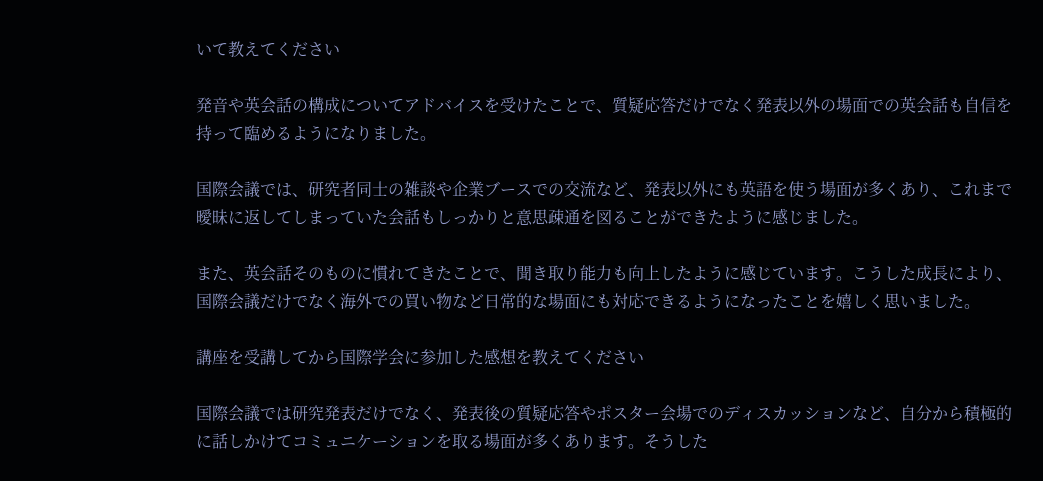いて教えてください

発音や英会話の構成についてアドバイスを受けたことで、質疑応答だけでなく発表以外の場面での英会話も自信を持って臨めるようになりました。

国際会議では、研究者同士の雑談や企業ブースでの交流など、発表以外にも英語を使う場面が多くあり、これまで曖昧に返してしまっていた会話もしっかりと意思疎通を図ることができたように感じました。

また、英会話そのものに慣れてきたことで、聞き取り能力も向上したように感じています。こうした成長により、国際会議だけでなく海外での買い物など日常的な場面にも対応できるようになったことを嬉しく思いました。

講座を受講してから国際学会に参加した感想を教えてください

国際会議では研究発表だけでなく、発表後の質疑応答やポスター会場でのディスカッションなど、自分から積極的に話しかけてコミュニケーションを取る場面が多くあります。そうした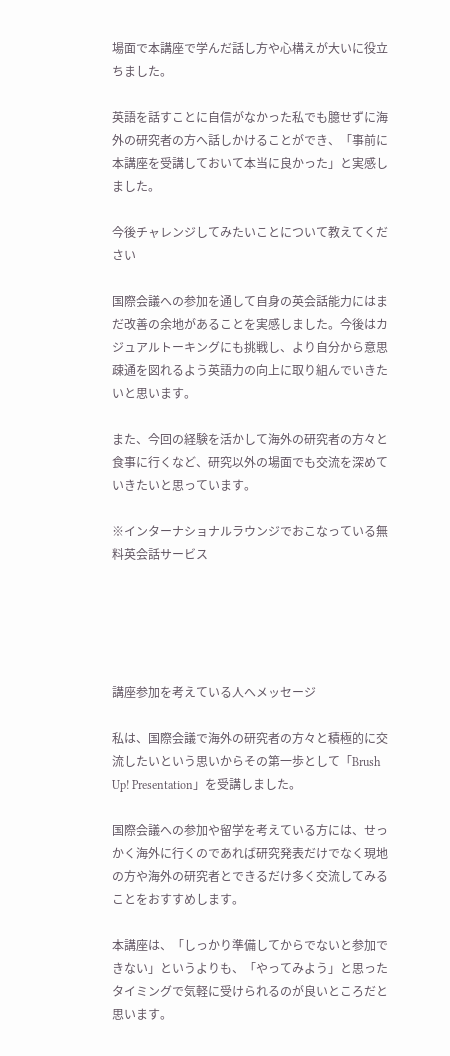場面で本講座で学んだ話し方や心構えが大いに役立ちました。

英語を話すことに自信がなかった私でも臆せずに海外の研究者の方へ話しかけることができ、「事前に本講座を受講しておいて本当に良かった」と実感しました。

今後チャレンジしてみたいことについて教えてください

国際会議への参加を通して自身の英会話能力にはまだ改善の余地があることを実感しました。今後はカジュアルトーキングにも挑戦し、より自分から意思疎通を図れるよう英語力の向上に取り組んでいきたいと思います。

また、今回の経験を活かして海外の研究者の方々と食事に行くなど、研究以外の場面でも交流を深めていきたいと思っています。

※インターナショナルラウンジでおこなっている無料英会話サービス





講座参加を考えている人へメッセージ

私は、国際会議で海外の研究者の方々と積極的に交流したいという思いからその第一歩として「Brush Up! Presentation」を受講しました。

国際会議への参加や留学を考えている方には、せっかく海外に行くのであれば研究発表だけでなく現地の方や海外の研究者とできるだけ多く交流してみることをおすすめします。

本講座は、「しっかり準備してからでないと参加できない」というよりも、「やってみよう」と思ったタイミングで気軽に受けられるのが良いところだと思います。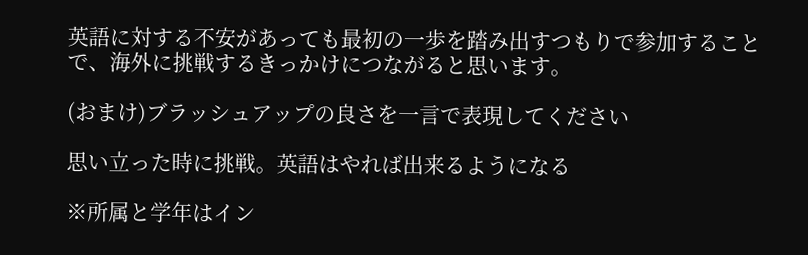英語に対する不安があっても最初の一歩を踏み出すつもりで参加することで、海外に挑戦するきっかけにつながると思います。

(おまけ)ブラッシュアップの良さを一言で表現してください

思い立った時に挑戦。英語はやれば出来るようになる

※所属と学年はイン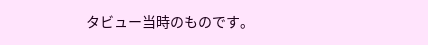タビュー当時のものです。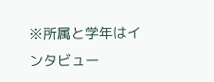※所属と学年はインタビュー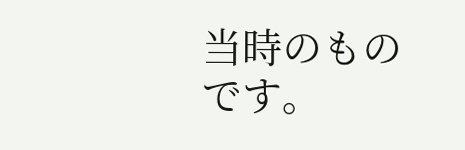当時のものです。